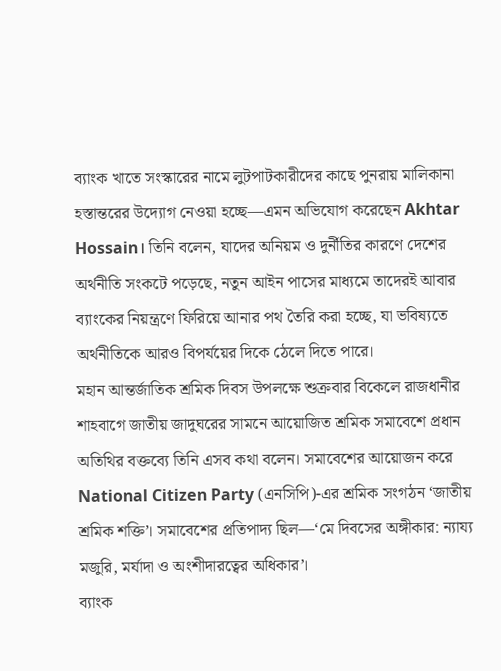ব্যাংক খাতে সংস্কারের নামে লুটপাটকারীদের কাছে পুনরায় মালিকানা হস্তান্তরের উদ্যোগ নেওয়া হচ্ছে—এমন অভিযোগ করেছেন Akhtar Hossain। তিনি বলেন, যাদের অনিয়ম ও দুর্নীতির কারণে দেশের অর্থনীতি সংকটে পড়েছে, নতুন আইন পাসের মাধ্যমে তাদেরই আবার ব্যাংকের নিয়ন্ত্রণে ফিরিয়ে আনার পথ তৈরি করা হচ্ছে, যা ভবিষ্যতে অর্থনীতিকে আরও বিপর্যয়ের দিকে ঠেলে দিতে পারে।
মহান আন্তর্জাতিক শ্রমিক দিবস উপলক্ষে শুক্রবার বিকেলে রাজধানীর শাহবাগে জাতীয় জাদুঘরের সামনে আয়োজিত শ্রমিক সমাবেশে প্রধান অতিথির বক্তব্যে তিনি এসব কথা বলেন। সমাবেশের আয়োজন করে National Citizen Party (এনসিপি)-এর শ্রমিক সংগঠন ‘জাতীয় শ্রমিক শক্তি’। সমাবেশের প্রতিপাদ্য ছিল—‘মে দিবসের অঙ্গীকার: ন্যায্য মজুরি, মর্যাদা ও অংশীদারত্বের অধিকার’।
ব্যাংক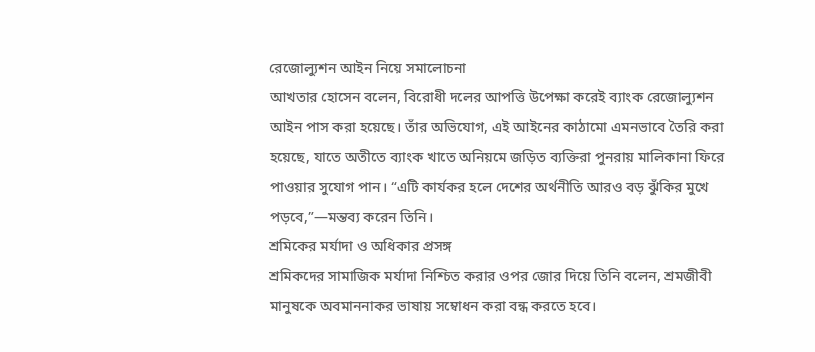রেজোল্যুশন আইন নিয়ে সমালোচনা
আখতার হোসেন বলেন, বিরোধী দলের আপত্তি উপেক্ষা করেই ব্যাংক রেজোল্যুশন আইন পাস করা হয়েছে। তাঁর অভিযোগ, এই আইনের কাঠামো এমনভাবে তৈরি করা হয়েছে, যাতে অতীতে ব্যাংক খাতে অনিয়মে জড়িত ব্যক্তিরা পুনরায় মালিকানা ফিরে পাওয়ার সুযোগ পান। “এটি কার্যকর হলে দেশের অর্থনীতি আরও বড় ঝুঁকির মুখে পড়বে,”—মন্তব্য করেন তিনি।
শ্রমিকের মর্যাদা ও অধিকার প্রসঙ্গ
শ্রমিকদের সামাজিক মর্যাদা নিশ্চিত করার ওপর জোর দিয়ে তিনি বলেন, শ্রমজীবী মানুষকে অবমাননাকর ভাষায় সম্বোধন করা বন্ধ করতে হবে।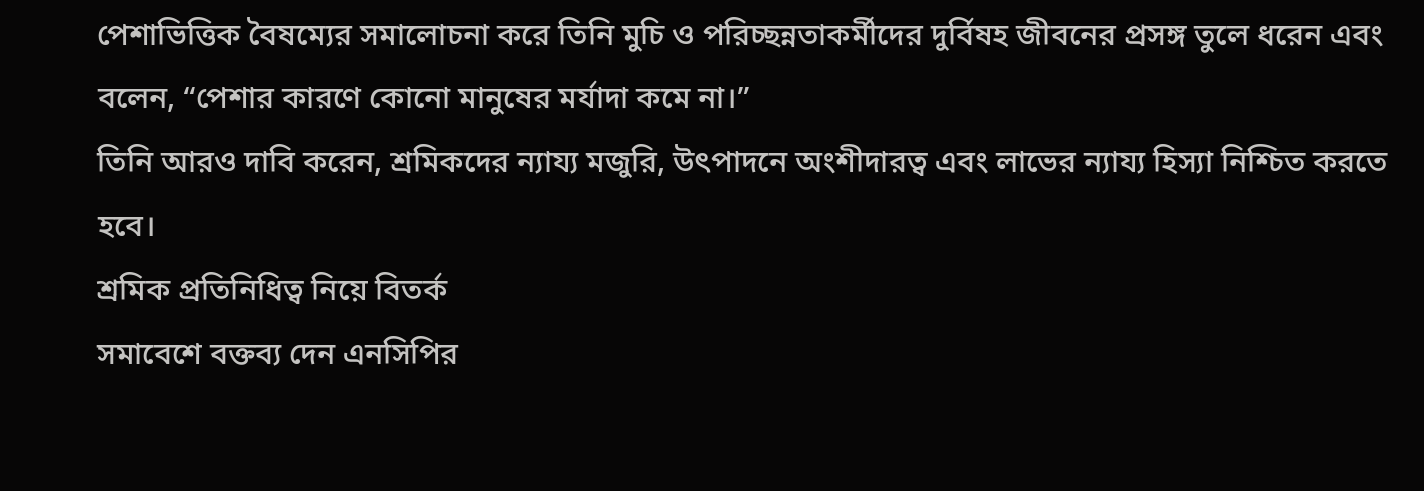পেশাভিত্তিক বৈষম্যের সমালোচনা করে তিনি মুচি ও পরিচ্ছন্নতাকর্মীদের দুর্বিষহ জীবনের প্রসঙ্গ তুলে ধরেন এবং বলেন, “পেশার কারণে কোনো মানুষের মর্যাদা কমে না।”
তিনি আরও দাবি করেন, শ্রমিকদের ন্যায্য মজুরি, উৎপাদনে অংশীদারত্ব এবং লাভের ন্যায্য হিস্যা নিশ্চিত করতে হবে।
শ্রমিক প্রতিনিধিত্ব নিয়ে বিতর্ক
সমাবেশে বক্তব্য দেন এনসিপির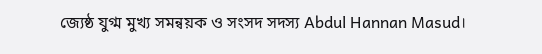জ্যেষ্ঠ যুগ্ম মুখ্য সমন্বয়ক ও সংসদ সদস্য Abdul Hannan Masud।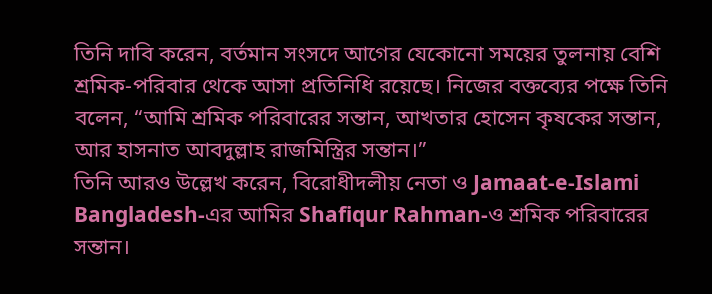তিনি দাবি করেন, বর্তমান সংসদে আগের যেকোনো সময়ের তুলনায় বেশি শ্রমিক-পরিবার থেকে আসা প্রতিনিধি রয়েছে। নিজের বক্তব্যের পক্ষে তিনি বলেন, “আমি শ্রমিক পরিবারের সন্তান, আখতার হোসেন কৃষকের সন্তান, আর হাসনাত আবদুল্লাহ রাজমিস্ত্রির সন্তান।”
তিনি আরও উল্লেখ করেন, বিরোধীদলীয় নেতা ও Jamaat-e-Islami Bangladesh-এর আমির Shafiqur Rahman-ও শ্রমিক পরিবারের সন্তান।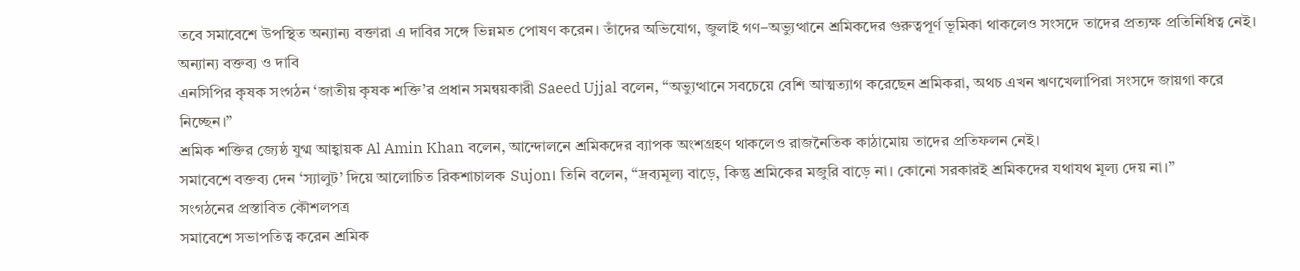তবে সমাবেশে উপস্থিত অন্যান্য বক্তারা এ দাবির সঙ্গে ভিন্নমত পোষণ করেন। তাঁদের অভিযোগ, জুলাই গণ–অভ্যুত্থানে শ্রমিকদের গুরুত্বপূর্ণ ভূমিকা থাকলেও সংসদে তাদের প্রত্যক্ষ প্রতিনিধিত্ব নেই।
অন্যান্য বক্তব্য ও দাবি
এনসিপির কৃষক সংগঠন ‘জাতীয় কৃষক শক্তি’র প্রধান সমন্বয়কারী Saeed Ujjal বলেন, “অভ্যুত্থানে সবচেয়ে বেশি আত্মত্যাগ করেছেন শ্রমিকরা, অথচ এখন ঋণখেলাপিরা সংসদে জায়গা করে নিচ্ছেন।”
শ্রমিক শক্তির জ্যেষ্ঠ যুগ্ম আহ্বায়ক Al Amin Khan বলেন, আন্দোলনে শ্রমিকদের ব্যাপক অংশগ্রহণ থাকলেও রাজনৈতিক কাঠামোয় তাদের প্রতিফলন নেই।
সমাবেশে বক্তব্য দেন ‘স্যালুট’ দিয়ে আলোচিত রিকশাচালক Sujon। তিনি বলেন, “দ্রব্যমূল্য বাড়ে, কিন্তু শ্রমিকের মজুরি বাড়ে না। কোনো সরকারই শ্রমিকদের যথাযথ মূল্য দেয় না।”
সংগঠনের প্রস্তাবিত কৌশলপত্র
সমাবেশে সভাপতিত্ব করেন শ্রমিক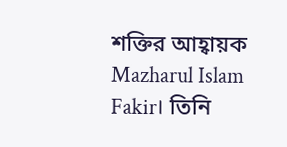শক্তির আহ্বায়ক Mazharul Islam Fakir। তিনি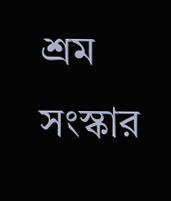শ্রম সংস্কার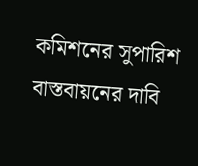কমিশনের সুপারিশ বাস্তবায়নের দাবি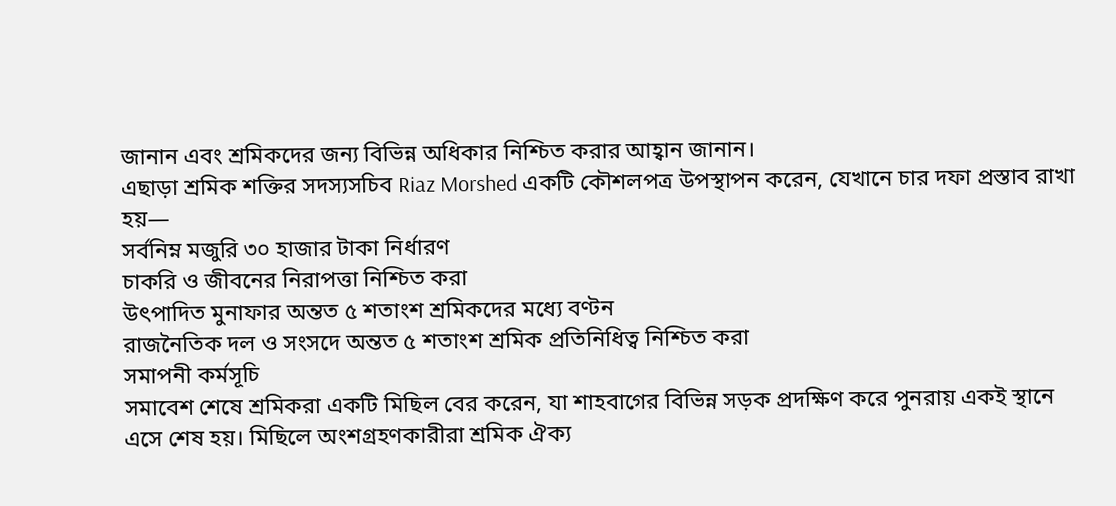জানান এবং শ্রমিকদের জন্য বিভিন্ন অধিকার নিশ্চিত করার আহ্বান জানান।
এছাড়া শ্রমিক শক্তির সদস্যসচিব Riaz Morshed একটি কৌশলপত্র উপস্থাপন করেন, যেখানে চার দফা প্রস্তাব রাখা হয়—
সর্বনিম্ন মজুরি ৩০ হাজার টাকা নির্ধারণ
চাকরি ও জীবনের নিরাপত্তা নিশ্চিত করা
উৎপাদিত মুনাফার অন্তত ৫ শতাংশ শ্রমিকদের মধ্যে বণ্টন
রাজনৈতিক দল ও সংসদে অন্তত ৫ শতাংশ শ্রমিক প্রতিনিধিত্ব নিশ্চিত করা
সমাপনী কর্মসূচি
সমাবেশ শেষে শ্রমিকরা একটি মিছিল বের করেন, যা শাহবাগের বিভিন্ন সড়ক প্রদক্ষিণ করে পুনরায় একই স্থানে এসে শেষ হয়। মিছিলে অংশগ্রহণকারীরা শ্রমিক ঐক্য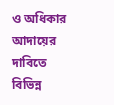ও অধিকার আদায়ের দাবিতে বিভিন্ন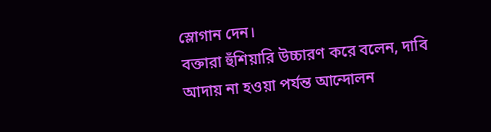স্লোগান দেন।
বক্তারা হুঁশিয়ারি উচ্চারণ করে বলেন, দাবি আদায় না হওয়া পর্যন্ত আন্দোলন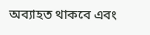অব্যাহত থাকবে এবং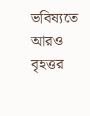ভবিষ্যতে আরও বৃহত্তর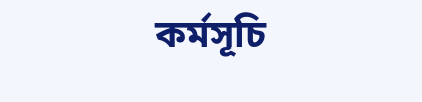কর্মসূচি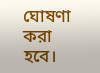ঘোষণা করা হবে।